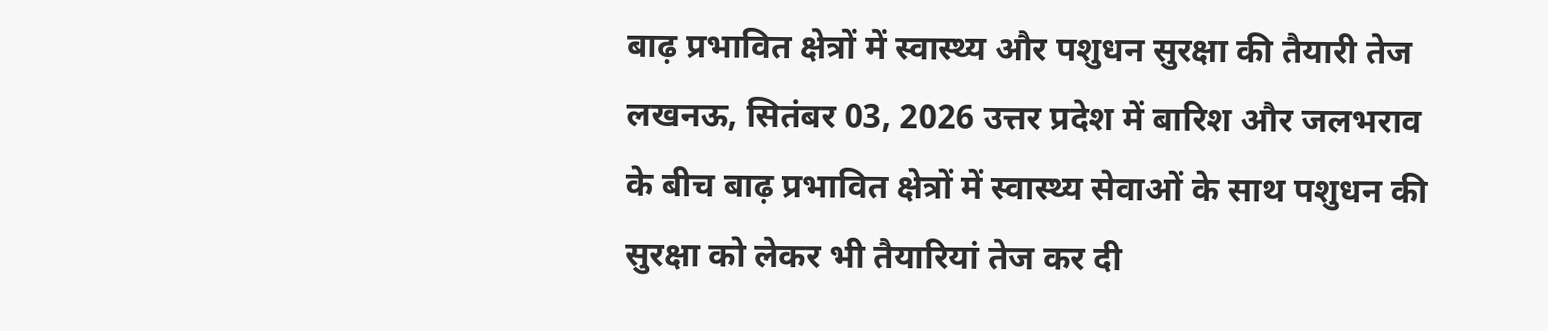बाढ़ प्रभावित क्षेत्रों में स्वास्थ्य और पशुधन सुरक्षा की तैयारी तेज
लखनऊ, सितंबर 03, 2026 उत्तर प्रदेश में बारिश और जलभराव के बीच बाढ़ प्रभावित क्षेत्रों में स्वास्थ्य सेवाओं के साथ पशुधन की सुरक्षा को लेकर भी तैयारियां तेज कर दी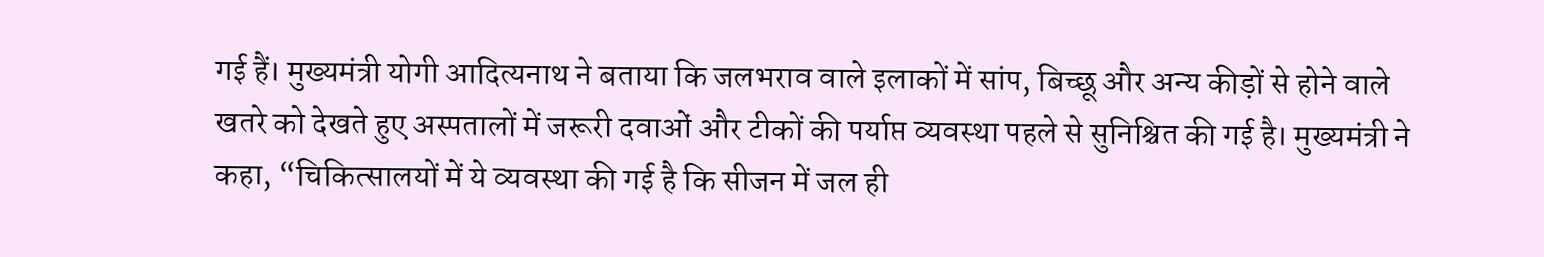गई हैं। मुख्यमंत्री योगी आदित्यनाथ ने बताया कि जलभराव वाले इलाकों में सांप, बिच्छू और अन्य कीड़ों से होने वाले खतरे को देखते हुए अस्पतालों में जरूरी दवाओं और टीकों की पर्याप्त व्यवस्था पहले से सुनिश्चित की गई है। मुख्यमंत्री ने कहा, “चिकित्सालयों में ये व्यवस्था की गई है कि सीजन में जल ही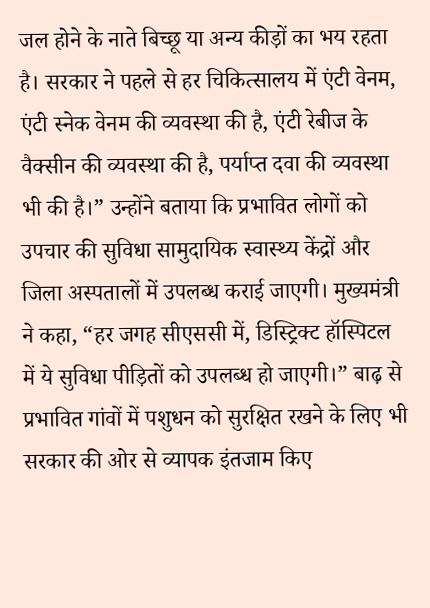जल होने के नाते बिच्छू या अन्य कीड़ों का भय रहता है। सरकार ने पहले से हर चिकित्सालय में एंटी वेनम, एंटी स्नेक वेनम की व्यवस्था की है, एंटी रेबीज के वैक्सीन की व्यवस्था की है, पर्याप्त दवा की व्यवस्था भी की है।” उन्होंने बताया कि प्रभावित लोगों को उपचार की सुविधा सामुदायिक स्वास्थ्य केंद्रों और जिला अस्पतालों में उपलब्ध कराई जाएगी। मुख्यमंत्री ने कहा, “हर जगह सीएससी में, डिस्ट्रिक्ट हॉस्पिटल में ये सुविधा पीड़ितों को उपलब्ध हो जाएगी।” बाढ़ से प्रभावित गांवों में पशुधन को सुरक्षित रखने के लिए भी सरकार की ओर से व्यापक इंतजाम किए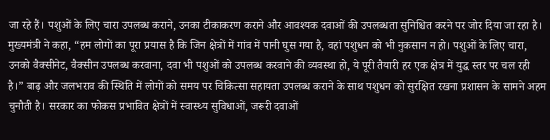जा रहे हैं। पशुओं के लिए चारा उपलब्ध कराने, उनका टीकाकरण कराने और आवश्यक दवाओं की उपलब्धता सुनिश्चित करने पर जोर दिया जा रहा है। मुख्यमंत्री ने कहा, “हम लोगों का पूरा प्रयास है कि जिन क्षेत्रों में गांव में पानी घुस गया है, वहां पशुधन को भी नुकसान न हो। पशुओं के लिए चारा, उनको वैक्सीनेट, वैक्सीन उपलब्ध करवाना, दवा भी पशुओं को उपलब्ध करवाने की व्यवस्था हो, ये पूरी तैयारी हर एक क्षेत्र में युद्ध स्तर पर चल रही है।” बाढ़ और जलभराव की स्थिति में लोगों को समय पर चिकित्सा सहायता उपलब्ध कराने के साथ पशुधन को सुरक्षित रखना प्रशासन के सामने अहम चुनौती है। सरकार का फोकस प्रभावित क्षेत्रों में स्वास्थ्य सुविधाओं, जरूरी दवाओं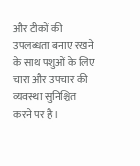और टीकों की उपलब्धता बनाए रखने के साथ पशुओं के लिए चारा और उपचार की व्यवस्था सुनिश्चित करने पर है।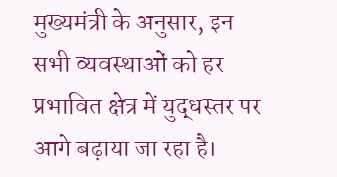मुख्यमंत्री के अनुसार, इन सभी व्यवस्थाओं को हर प्रभावित क्षेत्र में युद्धस्तर पर आगे बढ़ाया जा रहा है।